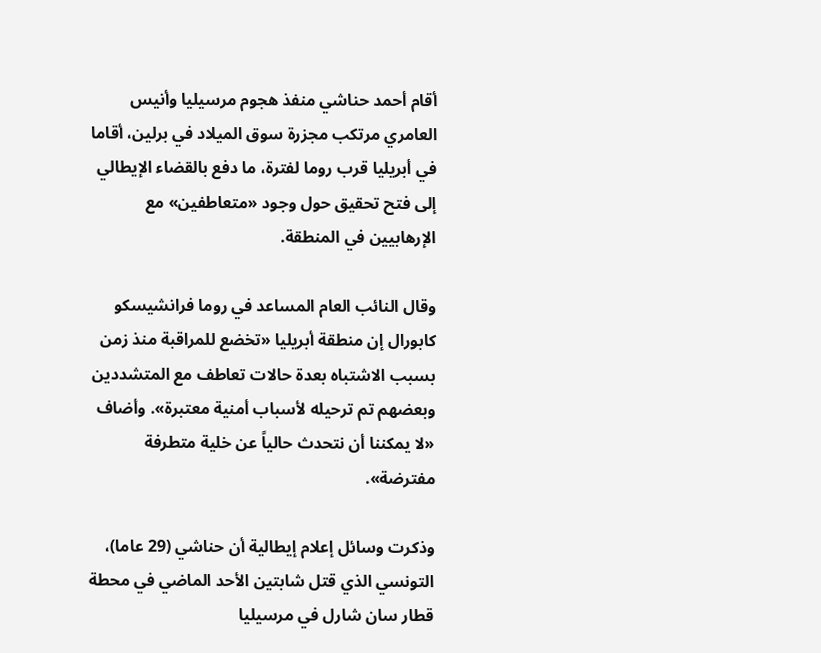أقام أحمد حناشي منفذ هجوم مرسيليا وأنيس العامري مرتكب مجزرة سوق الميلاد في برلين، أقاما في أبريليا قرب روما لفترة، ما دفع بالقضاء الإيطالي إلى فتح تحقيق حول وجود «متعاطفين» مع الإرهابيين في المنطقة.

وقال النائب العام المساعد في روما فرانشيسكو كابورال إن منطقة أبريليا «تخضع للمراقبة منذ زمن بسبب الاشتباه بعدة حالات تعاطف مع المتشددين وبعضهم تم ترحيله لأسباب أمنية معتبرة». وأضاف «لا يمكننا أن نتحدث حالياً عن خلية متطرفة مفترضة».

وذكرت وسائل إعلام إيطالية أن حناشي (29 عاما)، التونسي الذي قتل شابتين الأحد الماضي في محطة قطار سان شارل في مرسيليا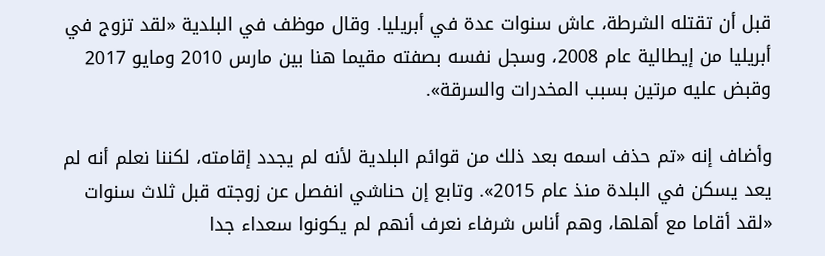قبل أن تقتله الشرطة، عاش سنوات عدة في أبريليا. وقال موظف في البلدية «لقد تزوج في أبريليا من إيطالية عام 2008، وسجل نفسه بصفته مقيما هنا بين مارس 2010 ومايو 2017 وقبض عليه مرتين بسبب المخدرات والسرقة».

وأضاف إنه «تم حذف اسمه بعد ذلك من قوائم البلدية لأنه لم يجدد إقامته، لكننا نعلم أنه لم يعد يسكن في البلدة منذ عام 2015». وتابع إن حناشي انفصل عن زوجته قبل ثلاث سنوات «لقد أقاما مع أهلها، وهم أناس شرفاء نعرف أنهم لم يكونوا سعداء جدا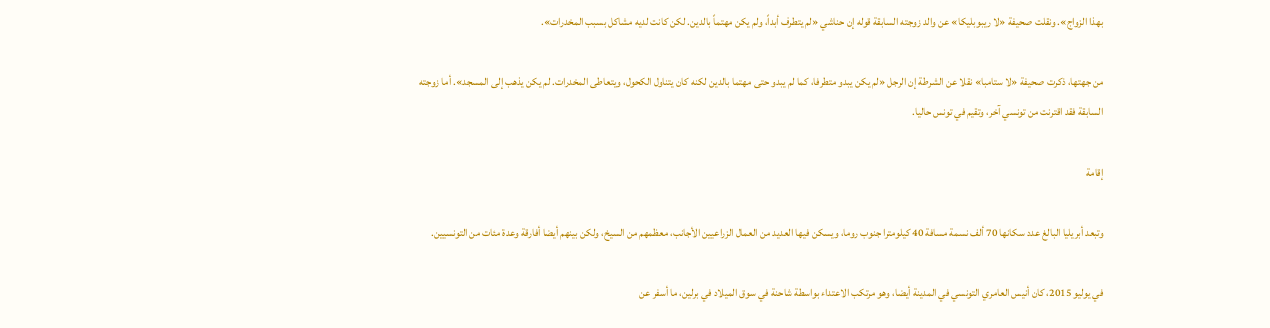بهذا الزواج». ونقلت صحيفة «لا ريبوبليكا» عن والد زوجته السابقة قوله إن حناشي «لم يتطرف أبداً، ولم يكن مهتماً بالدين. لكن كانت لديه مشاكل بسبب المخدرات».

من جهتها، ذكرت صحيفة «لا ستامبا» نقلا عن الشرطة إن الرجل «لم يكن يبدو متطرفا، كما لم يبدو حتى مهتما بالدين لكنه كان يتناول الكحول، ويتعاطى المخدرات. لم يكن يذهب إلى المسجد». أما زوجته السابقة فقد اقترنت من تونسي آخر، وتقيم في تونس حاليا.

إقامة

وتبعد أبريليا البالغ عدد سكانها 70 ألف نسمة مسافة 40 كيلومترا جنوب روما، ويسكن فيها العديد من العمال الزراعيين الأجانب، معظمهم من السيخ، ولكن بينهم أيضا أفارقة وعدة مئات من التونسيين.

في يوليو 2015، كان أنيس العامري التونسي في المدينة أيضا، وهو مرتكب الاعتداء بواسطة شاحنة في سوق الميلاد في برلين، ما أسفر عن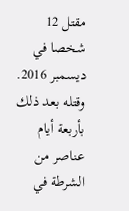مقتل 12 شخصا في ديسمبر 2016. وقتله بعد ذلك بأربعة أيام عناصر من الشرطة في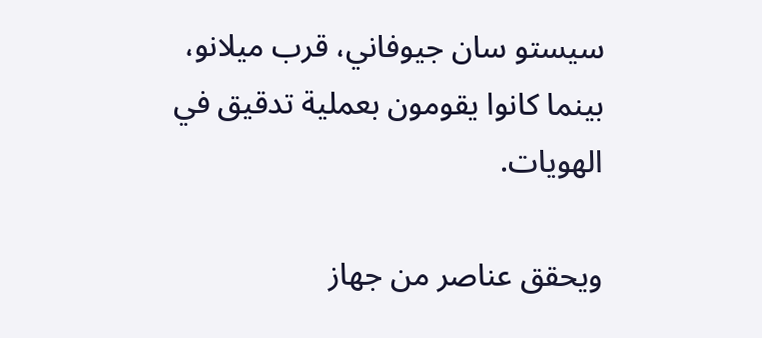سيستو سان جيوفاني، قرب ميلانو، بينما كانوا يقومون بعملية تدقيق في الهويات.

ويحقق عناصر من جهاز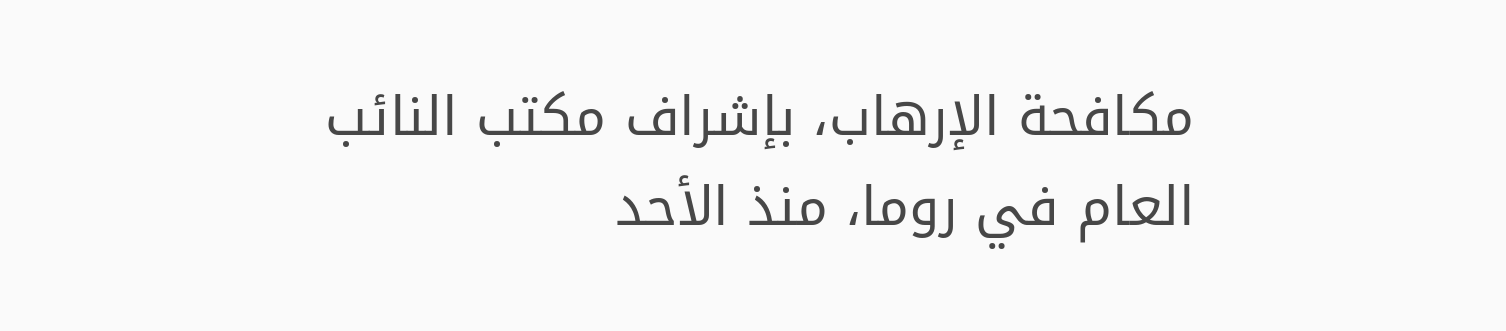مكافحة الإرهاب، بإشراف مكتب النائب العام في روما، منذ الأحد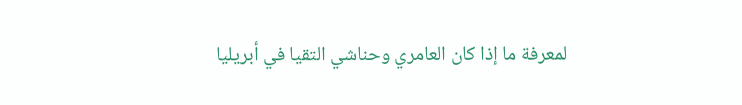لمعرفة ما إذا كان العامري وحناشي التقيا في أبريليا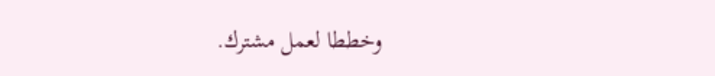وخططا لعمل مشترك.